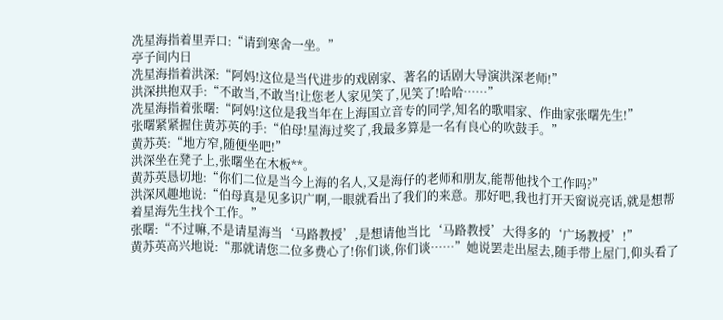冼星海指着里弄口:“请到寒舍一坐。”
亭子间内日
冼星海指着洪深:“阿妈!这位是当代进步的戏剧家、著名的话剧大导演洪深老师!”
洪深拱抱双手:“不敢当,不敢当!让您老人家见笑了,见笑了!哈哈……”
冼星海指着张曙:“阿妈!这位是我当年在上海国立音专的同学,知名的歌唱家、作曲家张曙先生!”
张曙紧紧握住黄苏英的手:“伯母!星海过奖了,我最多算是一名有良心的吹鼓手。”
黄苏英:“地方窄,随便坐吧!”
洪深坐在凳子上,张曙坐在木板**。
黄苏英恳切地:“你们二位是当今上海的名人,又是海仔的老师和朋友,能帮他找个工作吗?”
洪深风趣地说:“伯母真是见多识广啊,一眼就看出了我们的来意。那好吧,我也打开天窗说亮话,就是想帮着星海先生找个工作。”
张曙:“不过嘛,不是请星海当‘马路教授’,是想请他当比‘马路教授’大得多的‘广场教授’!”
黄苏英高兴地说:“那就请您二位多费心了!你们谈,你们谈……”她说罢走出屋去,随手带上屋门,仰头看了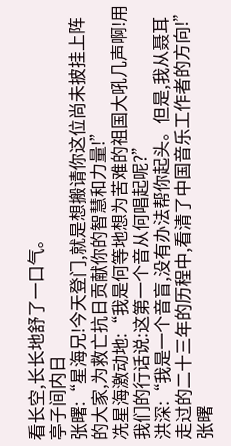看长空,长长地舒了一口气。
亭子间内日
张曙:“星海兄!今天登门,就是想搬请你这位尚未披挂上阵的大家,为救亡抗日贡献你的智慧和力量!”
冼星海激动地:“我是何等地想为苦难的祖国大吼几声啊!用我们的行话说:这第一个音从何唱起呢?”
洪深:“我是一个音盲,没有办法帮你起头。但是,我从聂耳走过的二十三年的历程中,看清了中国音乐工作者的方向!”
张曙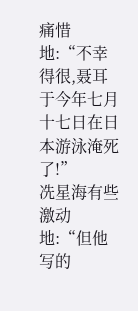痛惜地:“不幸得很,聂耳于今年七月十七日在日本游泳淹死了!”
冼星海有些激动地:“但他写的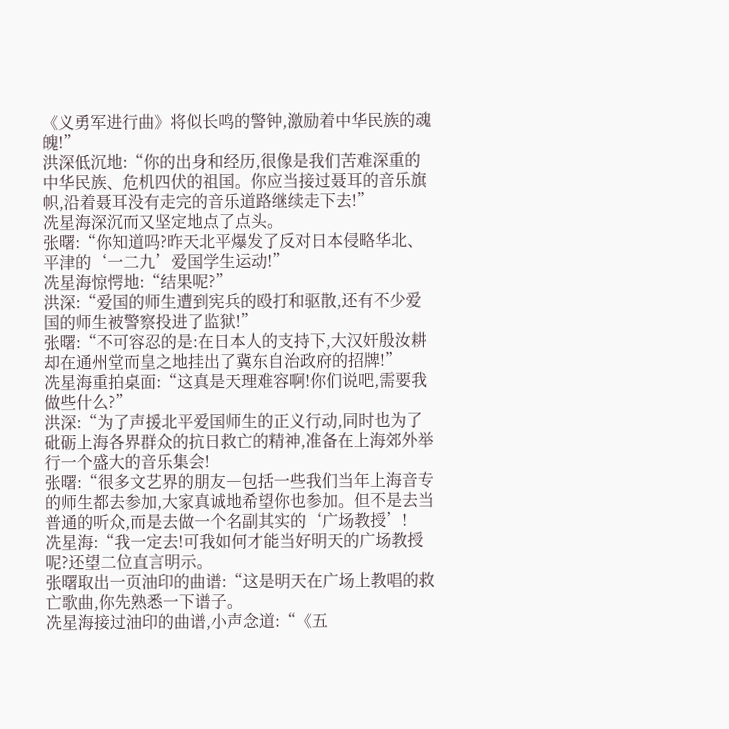《义勇军进行曲》将似长鸣的警钟,激励着中华民族的魂魄!”
洪深低沉地:“你的出身和经历,很像是我们苦难深重的中华民族、危机四伏的祖国。你应当接过聂耳的音乐旗帜,沿着聂耳没有走完的音乐道路继续走下去!”
冼星海深沉而又坚定地点了点头。
张曙:“你知道吗?昨天北平爆发了反对日本侵略华北、平津的‘一二九’爱国学生运动!”
冼星海惊愕地:“结果呢?”
洪深:“爱国的师生遭到宪兵的殴打和驱散,还有不少爱国的师生被警察投进了监狱!”
张曙:“不可容忍的是:在日本人的支持下,大汉奸殷汝耕却在通州堂而皇之地挂出了冀东自治政府的招牌!”
冼星海重拍桌面:“这真是天理难容啊!你们说吧,需要我做些什么?”
洪深:“为了声援北平爱国师生的正义行动,同时也为了砒砺上海各界群众的抗日救亡的精神,准备在上海郊外举行一个盛大的音乐集会!
张曙:“很多文艺界的朋友―包括一些我们当年上海音专的师生都去参加,大家真诚地希望你也参加。但不是去当普通的听众,而是去做一个名副其实的‘广场教授’!
冼星海:“我一定去!可我如何才能当好明天的广场教授呢?还望二位直言明示。
张曙取出一页油印的曲谱:“这是明天在广场上教唱的救亡歌曲,你先熟悉一下谱子。
冼星海接过油印的曲谱,小声念道:“《五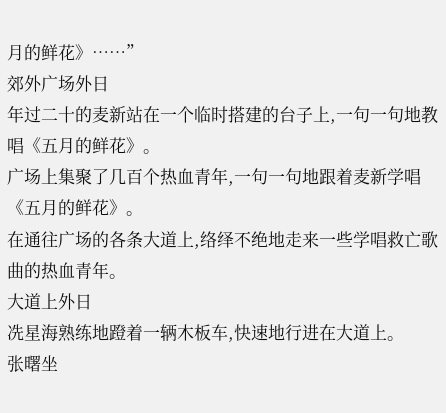月的鲜花》……”
郊外广场外日
年过二十的麦新站在一个临时搭建的台子上,一句一句地教唱《五月的鲜花》。
广场上集聚了几百个热血青年,一句一句地跟着麦新学唱《五月的鲜花》。
在通往广场的各条大道上,络绎不绝地走来一些学唱救亡歌曲的热血青年。
大道上外日
冼星海熟练地蹬着一辆木板车,快速地行进在大道上。
张曙坐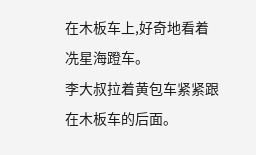在木板车上,好奇地看着冼星海蹬车。
李大叔拉着黄包车紧紧跟在木板车的后面。